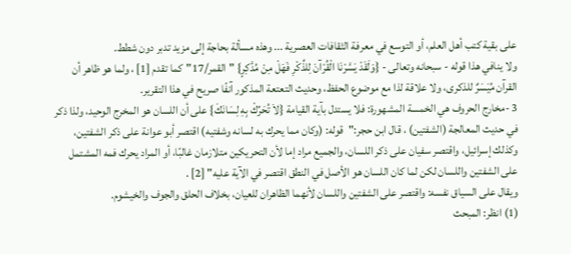على بقية كتب أهل العلم، أو التوسع في معرفة الثقافات العصرية ... وهذه مسألة بحاجة إلى مزيد تدبر دون شطط.
ولا ينافي هذا قوله - سبحانه وتعالى - {وَلَقَدْ يَسَّرْنَا الْقُرْآنَ لِلذِّكْرِ فَهَلْ مِنْ مُدَّكِرٍ} "القمر/17"كما تقدم [1] ، ولما هو ظاهر أن القرآن مُيَسَرٌ للذكرى، ولا علاقة لذا مع موضوع الحفظ، وحديث التعتعة المذكور آنفًا صريح في هذا التقرير.
3 -مخارج الحروف هي الخمسة المشهورة: فلا يستدل بآية القيامة {لاَ تُحَرِّكْ بِهِ لِسَانَكَ} على أن اللسان هو المخرج الوحيد، ولذا ذكر في حديث المعالجة (الشفتين) ، قال ابن حجر:"قوله: (وكان مما يحرك به لسانه وشفتيه) اقتصر أبو عوانة على ذكر الشفتين، وكذلك إسرائيل، واقتصر سفيان على ذكر اللسان، والجميع مراد إما لأن التحريكين متلازمان غالبًا، أو المراد يحرك فمه المشتمل على الشفتين واللسان لكن لما كان اللسان هو الأصل في النطق اقتصر في الآية عليه" [2] .
ويقال على السياق نفسه: واقتصر على الشفتين واللسان لأنهما الظاهران للعيان، بخلاف الحلق والجوف والخيشوم.
(1) انظر: المبحث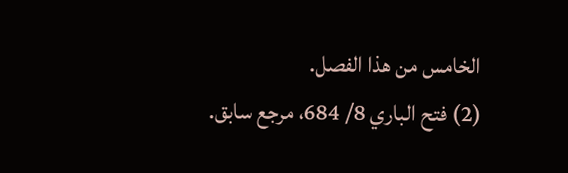الخامس من هذا الفصل.
(2) فتح الباري 8/ 684، مرجع سابق.